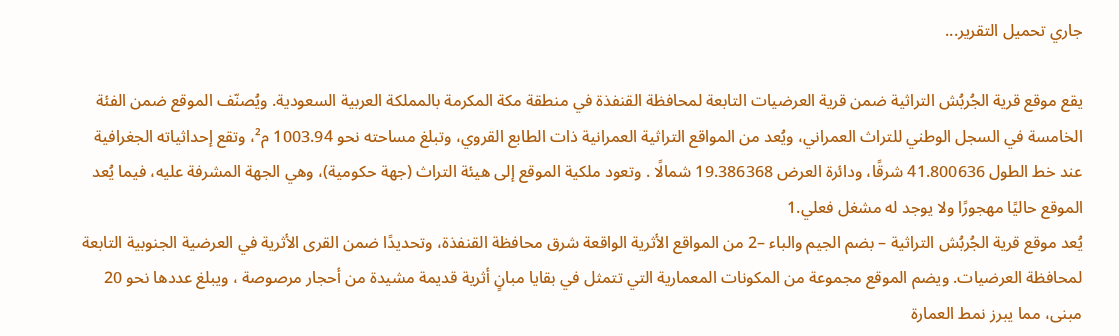جاري تحميل التقرير...

يقع موقع قرية الجُربُش التراثية ضمن قرية العرضيات التابعة لمحافظة القنفذة في منطقة مكة المكرمة بالمملكة العربية السعودية. ويُصنّف الموقع ضمن الفئة الخامسة في السجل الوطني للتراث العمراني، ويُعد من المواقع التراثية العمرانية ذات الطابع القروي، وتبلغ مساحته نحو 1003.94 م²، وتقع إحداثياته الجغرافية عند خط الطول 41.800636 شرقًا، ودائرة العرض 19.386368 شمالًا . وتعود ملكية الموقع إلى هيئة التراث (جهة حكومية)، وهي الجهة المشرفة عليه، فيما يُعد الموقع حاليًا مهجورًا ولا يوجد له مشغل فعلي.1
يُعد موقع قرية الجُربُش التراثية – بضم الجيم والباء –2 من المواقع الأثرية الواقعة شرق محافظة القنفذة، وتحديدًا ضمن القرى الأثرية في العرضية الجنوبية التابعة لمحافظة العرضيات. ويضم الموقع مجموعة من المكونات المعمارية التي تتمثل في بقايا مبانٍ أثرية قديمة مشيدة من أحجار مرصوصة ، ويبلغ عددها نحو 20 مبنى، مما يبرز نمط العمارة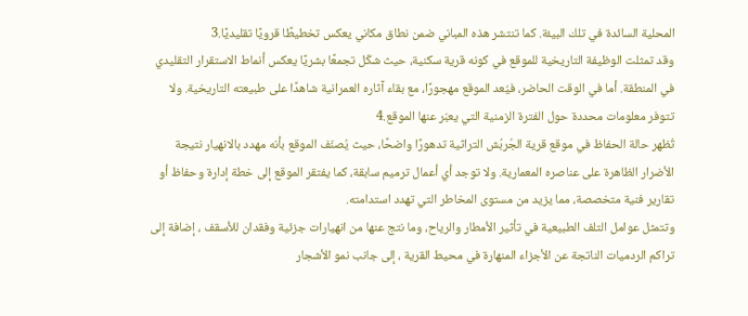المحلية السائدة في تلك البيئة. كما تنتشر هذه المباني ضمن نطاق مكاني يعكس تخطيطًا قرويًا تقليديًا.3
وقد تمثلت الوظيفة التاريخية للموقع في كونه قرية سكنية، حيث شكّل تجمعًا بشريًا يعكس أنماط الاستقرار التقليدي في المنطقة. أما في الوقت الحاضر، فيُعد الموقع مهجورًا، مع بقاء آثاره العمرانية شاهدًا على طبيعته التاريخية. ولا تتوفر معلومات محددة حول الفترة الزمنية التي يعبّر عنها الموقع.4
تُظهر حالة الحفاظ في موقع قرية الجُربُش التراثية تدهورًا واضحًا، حيث يُصنّف الموقع بأنه مهدد بالانهيار نتيجة الأضرار الظاهرة على عناصره المعمارية. ولا توجد أي أعمال ترميم سابقة، كما يفتقر الموقع إلى خطة إدارة وحفاظ أو تقارير فنية متخصصة، مما يزيد من مستوى المخاطر التي تهدد استدامته.
وتتمثل عوامل التلف الطبيعية في تأثير الأمطار والرياح، وما نتج عنها من انهيارات جزئية وفقدان للأسقف ، إضافة إلى تراكم الردميات الناتجة عن الأجزاء المنهارة في محيط القرية ، إلى جانب نمو الأشجار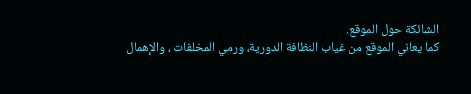الشائكة حول الموقع.
كما يعاني الموقع من غياب النظافة الدورية، ورمي المخلفات ، والإهمال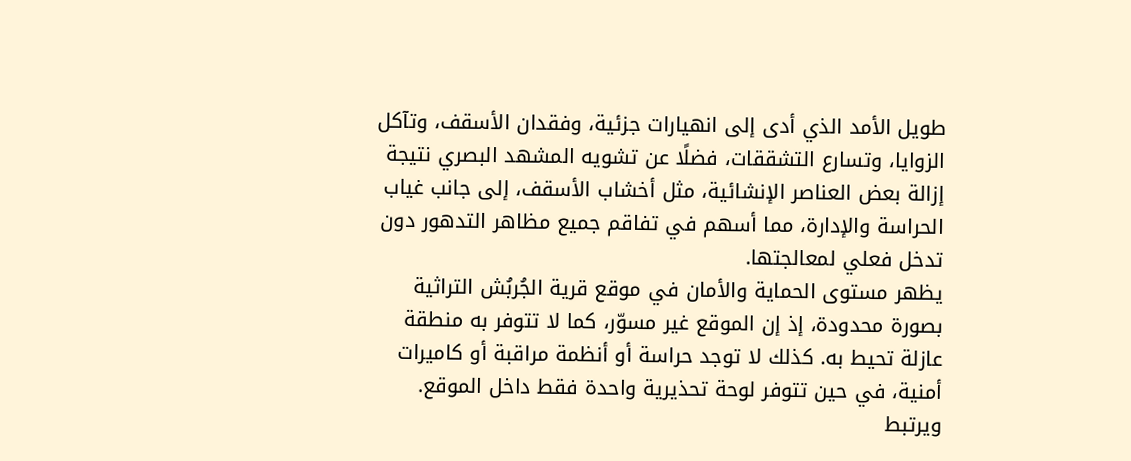طويل الأمد الذي أدى إلى انهيارات جزئية، وفقدان الأسقف، وتآكل الزوايا، وتسارع التشققات، فضلًا عن تشويه المشهد البصري نتيجة إزالة بعض العناصر الإنشائية، مثل أخشاب الأسقف، إلى جانب غياب الحراسة والإدارة، مما أسهم في تفاقم جميع مظاهر التدهور دون تدخل فعلي لمعالجتها.
يظهر مستوى الحماية والأمان في موقع قرية الجُربُش التراثية بصورة محدودة، إذ إن الموقع غير مسوّر، كما لا تتوفر به منطقة عازلة تحيط به. كذلك لا توجد حراسة أو أنظمة مراقبة أو كاميرات أمنية، في حين تتوفر لوحة تحذيرية واحدة فقط داخل الموقع.
ويرتبط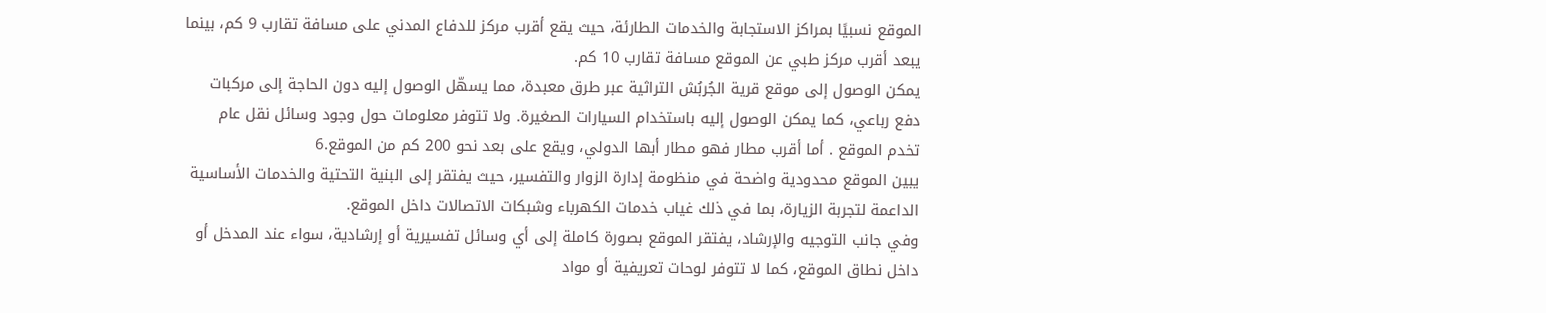الموقع نسبيًا بمراكز الاستجابة والخدمات الطارئة، حيث يقع أقرب مركز للدفاع المدني على مسافة تقارب 9 كم، بينما يبعد أقرب مركز طبي عن الموقع مسافة تقارب 10 كم.
يمكن الوصول إلى موقع قرية الجُربُش التراثية عبر طرق معبدة، مما يسهّل الوصول إليه دون الحاجة إلى مركبات دفع رباعي، كما يمكن الوصول إليه باستخدام السيارات الصغيرة. ولا تتوفر معلومات حول وجود وسائل نقل عام تخدم الموقع . أما أقرب مطار فهو مطار أبها الدولي، ويقع على بعد نحو 200 كم من الموقع.6
يبين الموقع محدودية واضحة في منظومة إدارة الزوار والتفسير، حيث يفتقر إلى البنية التحتية والخدمات الأساسية الداعمة لتجربة الزيارة، بما في ذلك غياب خدمات الكهرباء وشبكات الاتصالات داخل الموقع.
وفي جانب التوجيه والإرشاد، يفتقر الموقع بصورة كاملة إلى أي وسائل تفسيرية أو إرشادية، سواء عند المدخل أو داخل نطاق الموقع، كما لا تتوفر لوحات تعريفية أو مواد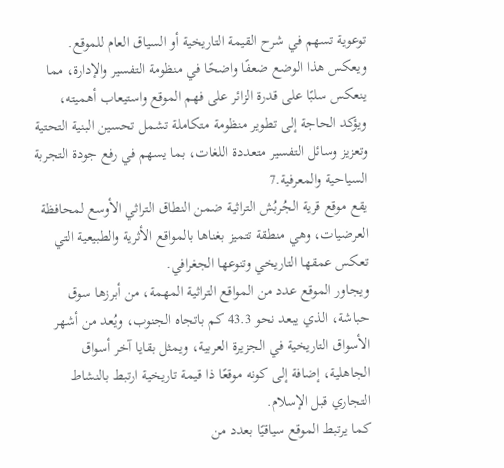توعوية تسهم في شرح القيمة التاريخية أو السياق العام للموقع.
ويعكس هذا الوضع ضعفًا واضحًا في منظومة التفسير والإدارة، مما ينعكس سلبًا على قدرة الزائر على فهم الموقع واستيعاب أهميته، ويؤكد الحاجة إلى تطوير منظومة متكاملة تشمل تحسين البنية التحتية وتعزيز وسائل التفسير متعددة اللغات، بما يسهم في رفع جودة التجربة السياحية والمعرفية.7
يقع موقع قرية الجُربُش التراثية ضمن النطاق التراثي الأوسع لمحافظة العرضيات، وهي منطقة تتميز بغناها بالمواقع الأثرية والطبيعية التي تعكس عمقها التاريخي وتنوعها الجغرافي.
ويجاور الموقع عدد من المواقع التراثية المهمة، من أبرزها سوق حباشة، الذي يبعد نحو 43.3 كم باتجاه الجنوب، ويُعد من أشهر الأسواق التاريخية في الجزيرة العربية، ويمثل بقايا آخر أسواق الجاهلية، إضافة إلى كونه موقعًا ذا قيمة تاريخية ارتبط بالنشاط التجاري قبل الإسلام.
كما يرتبط الموقع سياقيًا بعدد من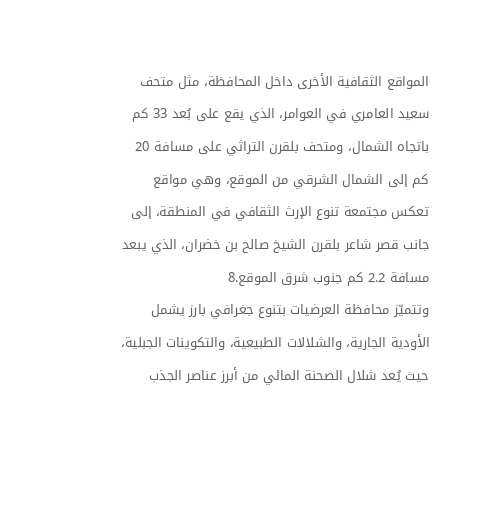المواقع الثقافية الأخرى داخل المحافظة، مثل متحف سعيد العامري في العوامر، الذي يقع على بُعد 33 كم باتجاه الشمال، ومتحف بلقرن التراثي على مسافة 20 كم إلى الشمال الشرقي من الموقع، وهي مواقع تعكس مجتمعة تنوع الإرث الثقافي في المنطقة، إلى جانب قصر شاعر بلقرن الشيخ صالح بن خضران، الذي يبعد مسافة 2.2 كم جنوب شرق الموقع.8
وتتميّز محافظة العرضيات بتنوع جغرافي بارز يشمل الأودية الجارية، والشلالات الطبيعية، والتكوينات الجبلية، حيث يُعد شلال الصحنة المائي من أبرز عناصر الجذب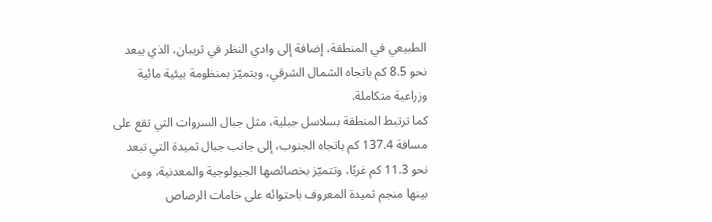الطبيعي في المنطقة، إضافة إلى وادي النظر في ثريبان، الذي يبعد نحو 8.5 كم باتجاه الشمال الشرقي، ويتميّز بمنظومة بيئية مائية وزراعية متكاملة.
كما ترتبط المنطقة بسلاسل جبلية، مثل جبال السروات التي تقع على مسافة 137.4 كم باتجاه الجنوب، إلى جانب جبال ثميدة التي تبعد نحو 11.3 كم غربًا، وتتميّز بخصائصها الجيولوجية والمعدنية، ومن بينها منجم ثميدة المعروف باحتوائه على خامات الرصاص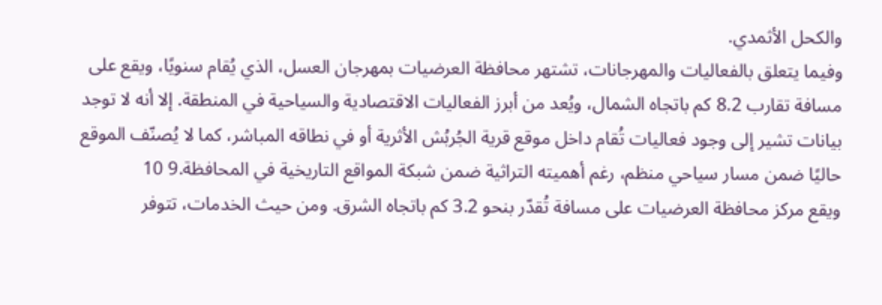والكحل الأثمدي.
وفيما يتعلق بالفعاليات والمهرجانات، تشتهر محافظة العرضيات بمهرجان العسل، الذي يُقام سنويًا، ويقع على مسافة تقارب 8.2 كم باتجاه الشمال، ويُعد من أبرز الفعاليات الاقتصادية والسياحية في المنطقة. إلا أنه لا توجد بيانات تشير إلى وجود فعاليات تُقام داخل موقع قرية الجُربُش الأثرية أو في نطاقه المباشر، كما لا يُصنّف الموقع حاليًا ضمن مسار سياحي منظم، رغم أهميته التراثية ضمن شبكة المواقع التاريخية في المحافظة.9 10
ويقع مركز محافظة العرضيات على مسافة تُقدّر بنحو 3.2 كم باتجاه الشرق. ومن حيث الخدمات، تتوفر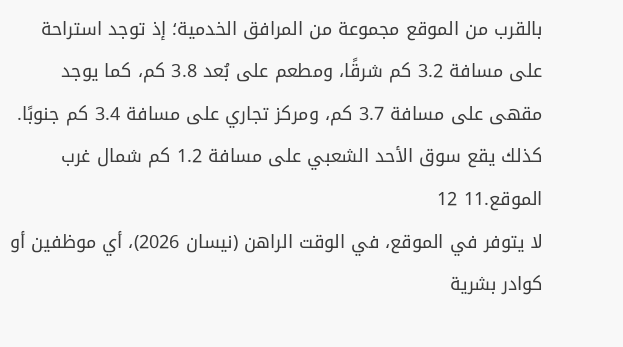بالقرب من الموقع مجموعة من المرافق الخدمية؛ إذ توجد استراحة على مسافة 3.2 كم شرقًا، ومطعم على بُعد 3.8 كم، كما يوجد مقهى على مسافة 3.7 كم، ومركز تجاري على مسافة 3.4 كم جنوبًا. كذلك يقع سوق الأحد الشعبي على مسافة 1.2 كم شمال غرب الموقع.11 12
لا يتوفر في الموقع، في الوقت الراهن (نيسان 2026)، أي موظفين أو كوادر بشرية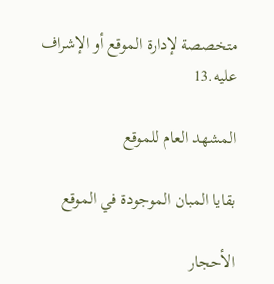متخصصة لإدارة الموقع أو الإشراف عليه.13

المشهد العام للموقع

بقايا المبان الموجودة في الموقع

الأحجار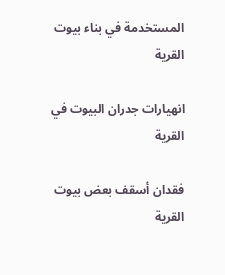المستخدمة في بناء بيوت القرية

انهيارات جدران البيوت في القرية

فقدان أسقف بعض بيوت القرية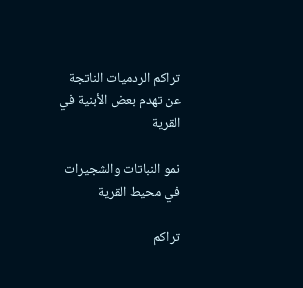تراكم الردميات الناتجة عن تهدم بعض الأبنية في القرية

نمو النباتات والشجيرات في محيط القرية

تراكم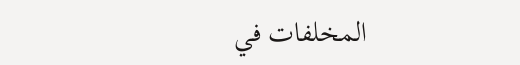المخلفات في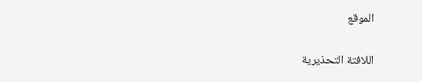الموقع

اللافتة التحذيرية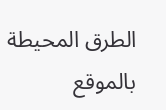الطرق المحيطة بالموقع